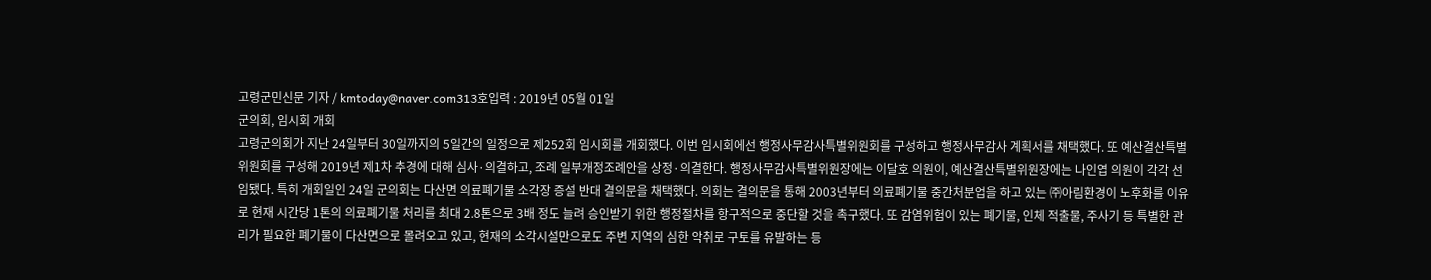고령군민신문 기자 / kmtoday@naver.com313호입력 : 2019년 05월 01일
군의회, 임시회 개회
고령군의회가 지난 24일부터 30일까지의 5일간의 일정으로 제252회 임시회를 개회했다. 이번 임시회에선 행정사무감사특별위원회를 구성하고 행정사무감사 계획서를 채택했다. 또 예산결산특별위원회를 구성해 2019년 제1차 추경에 대해 심사·의결하고, 조례 일부개정조례안을 상정·의결한다. 행정사무감사특별위원장에는 이달호 의원이, 예산결산특별위원장에는 나인엽 의원이 각각 선임됐다. 특히 개회일인 24일 군의회는 다산면 의료폐기물 소각장 증설 반대 결의문을 채택했다. 의회는 결의문을 통해 2003년부터 의료폐기물 중간처분업을 하고 있는 ㈜아림환경이 노후화를 이유로 현재 시간당 1톤의 의료폐기물 처리를 최대 2.8톤으로 3배 정도 늘려 승인받기 위한 행정절차를 항구적으로 중단할 것을 촉구했다. 또 감염위험이 있는 폐기물, 인체 적출물, 주사기 등 특별한 관리가 필요한 폐기물이 다산면으로 몰려오고 있고, 현재의 소각시설만으로도 주변 지역의 심한 악취로 구토를 유발하는 등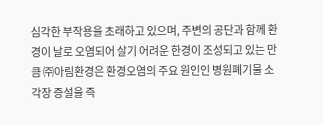심각한 부작용을 초래하고 있으며, 주변의 공단과 함께 환경이 날로 오염되어 살기 어려운 한경이 조성되고 있는 만큼 ㈜아림환경은 환경오염의 주요 원인인 병원폐기물 소각장 증설을 즉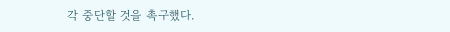각 중단할 것을 촉구했다.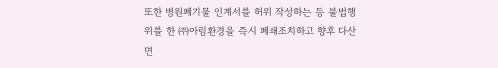또한 병원폐기물 인계서를 허위 작성하는 등 불법행위를 한 ㈜아림환경을 즉시 폐쇄조치하고 향후 다산면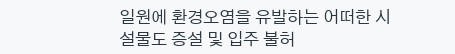일원에 환경오염을 유발하는 어떠한 시설물도 증설 및 입주 불허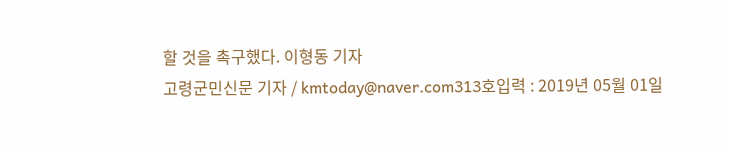할 것을 촉구했다. 이형동 기자
고령군민신문 기자 / kmtoday@naver.com313호입력 : 2019년 05월 01일